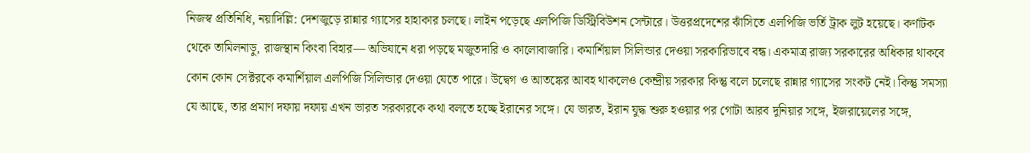নিজস্ব প্রতিনিধি, নয়াদিল্লি: দেশজুড়ে রান্নার গ্যাসের হাহাকার চলছে। লাইন পড়েছে এলপিজি ডিস্ট্রিবিউশন সেন্টারে। উত্তরপ্রদেশের ঝাঁসিতে এলপিজি ভর্তি ট্রাক লুট হয়েছে। কর্ণাটক থেকে তামিলনাড়ু, রাজস্থান কিংবা বিহার— অভিযানে ধরা পড়ছে মজুতদারি ও কালোবাজারি। কমার্শিয়াল সিলিন্ডার দেওয়া সরকারিভাবে বন্ধ। একমাত্র রাজ্য সরকারের অধিকার থাকবে কোন কোন সেক্টরকে কমার্শিয়াল এলপিজি সিলিন্ডার দেওয়া যেতে পারে। উদ্বেগ ও আতঙ্কের আবহ থাকলেও কেন্দ্রীয় সরকার কিন্তু বলে চলেছে রান্নার গ্যাসের সংকট নেই। কিন্তু সমস্যা যে আছে, তার প্রমাণ দফায় দফায় এখন ভারত সরকারকে কথা বলতে হচ্ছে ইরানের সঙ্গে। যে ভারত, ইরান যুদ্ধ শুরু হওয়ার পর গোটা আরব দুনিয়ার সঙ্গে, ইজরায়েলের সঙ্গে,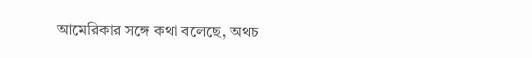আমেরিকার সঙ্গে কথা বলেছে, অথচ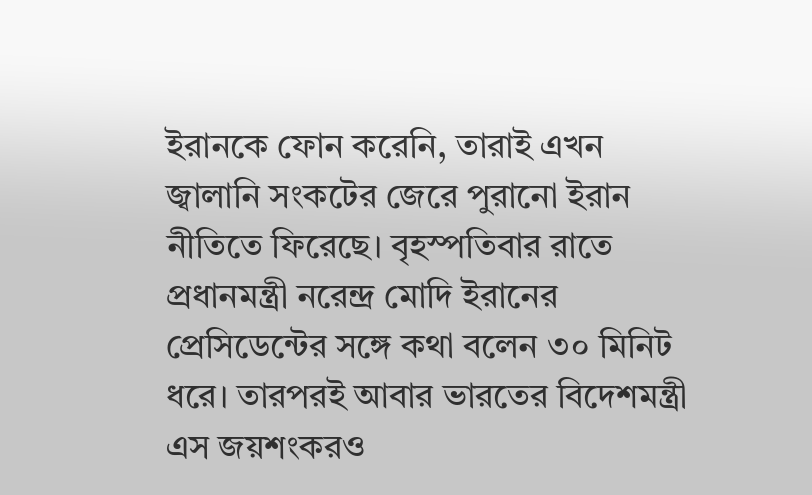ইরানকে ফোন করেনি, তারাই এখন জ্বালানি সংকটের জেরে পুরানো ইরান নীতিতে ফিরেছে। বৃহস্পতিবার রাতে প্রধানমন্ত্রী নরেন্দ্র মোদি ইরানের প্রেসিডেন্টের সঙ্গে কথা বলেন ৩০ মিনিট ধরে। তারপরই আবার ভারতের বিদেশমন্ত্রী এস জয়শংকরও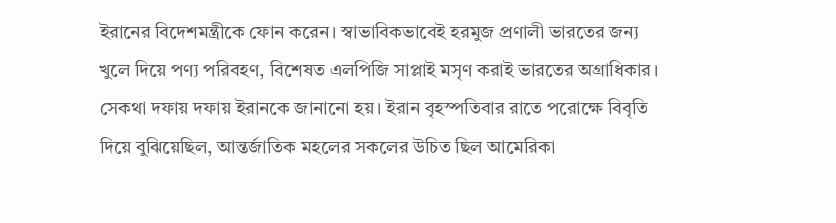ইরানের বিদেশমন্ত্রীকে ফোন করেন। স্বাভাবিকভাবেই হরমুজ প্রণালী ভারতের জন্য খুলে দিয়ে পণ্য পরিবহণ, বিশেষত এলপিজি সাপ্লাই মসৃণ করাই ভারতের অগ্রাধিকার। সেকথা দফায় দফায় ইরানকে জানানো হয়। ইরান বৃহস্পতিবার রাতে পরোক্ষে বিবৃতি দিয়ে বুঝিয়েছিল, আন্তর্জাতিক মহলের সকলের উচিত ছিল আমেরিকা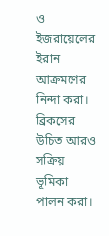ও ইজরায়েলের ইরান আক্রমণের নিন্দা করা। ব্রিকসের উচিত আরও সক্রিয় ভূমিকা পালন করা।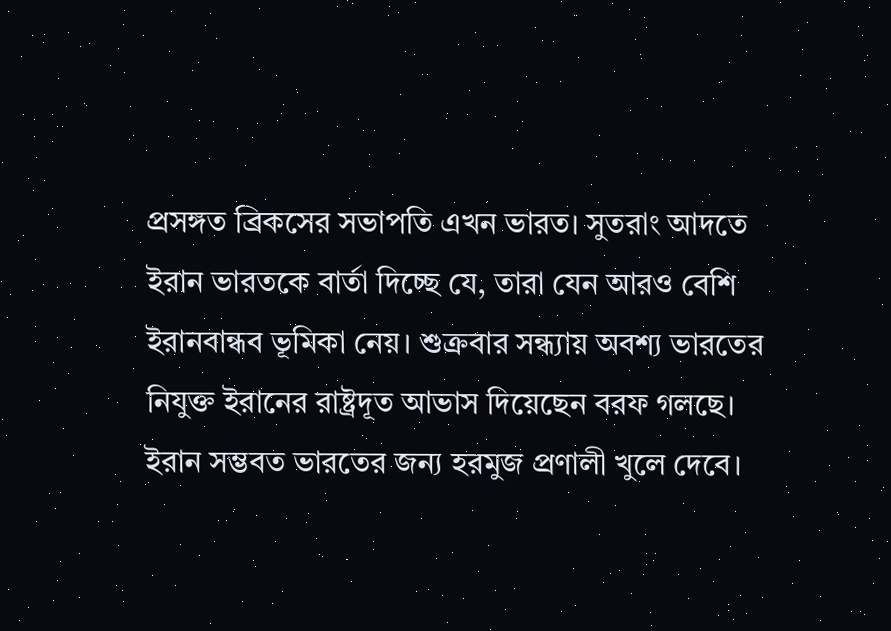প্রসঙ্গত ব্রিকসের সভাপতি এখন ভারত। সুতরাং আদতে ইরান ভারতকে বার্তা দিচ্ছে যে, তারা যেন আরও বেশি ইরানবান্ধব ভূমিকা নেয়। শুক্রবার সন্ধ্যায় অবশ্য ভারতের নিযুক্ত ইরানের রাষ্ট্রদূত আভাস দিয়েছেন বরফ গলছে। ইরান সম্ভবত ভারতের জন্য হরমুজ প্রণালী খুলে দেবে।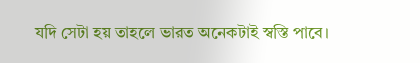যদি সেটা হয় তাহলে ভারত অনেকটাই স্বস্তি পাবে।